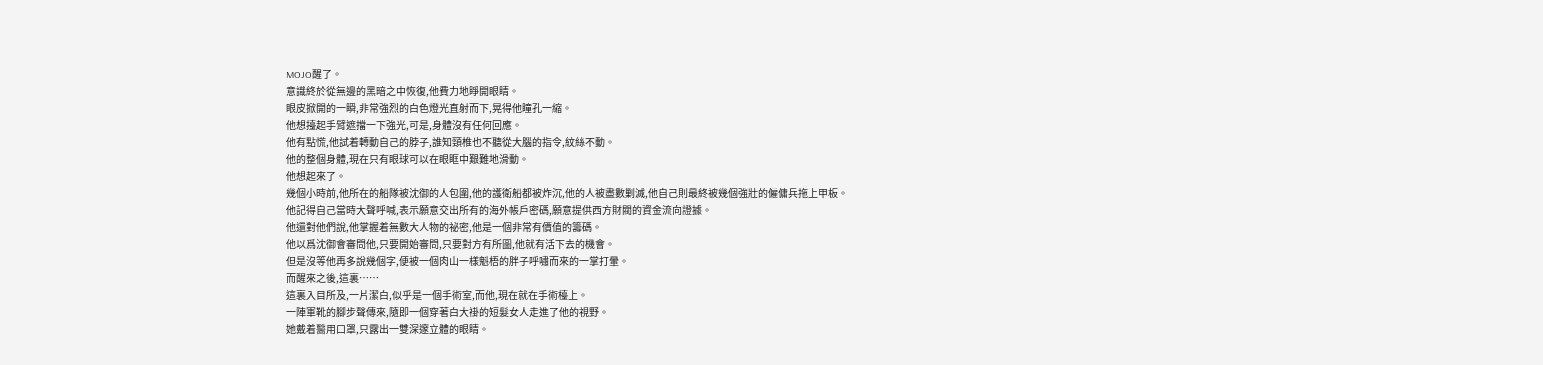MOJO醒了。
意識終於從無邊的黑暗之中恢復,他費力地睜開眼睛。
眼皮掀開的一瞬,非常強烈的白色燈光直射而下,晃得他瞳孔一縮。
他想擡起手臂遮擋一下強光,可是,身體沒有任何回應。
他有點慌,他試着轉動自己的脖子,誰知頸椎也不聽從大腦的指令,紋絲不動。
他的整個身體,現在只有眼球可以在眼眶中艱難地滑動。
他想起來了。
幾個小時前,他所在的船隊被沈御的人包圍,他的護衛船都被炸沉,他的人被盡數剿滅,他自己則最終被幾個強壯的僱傭兵拖上甲板。
他記得自己當時大聲呼喊,表示願意交出所有的海外帳戶密碼,願意提供西方財閥的資金流向證據。
他還對他們說,他掌握着無數大人物的祕密,他是一個非常有價值的籌碼。
他以爲沈御會審問他,只要開始審問,只要對方有所圖,他就有活下去的機會。
但是沒等他再多說幾個字,便被一個肉山一樣魁梧的胖子呼嘯而來的一掌打暈。
而醒來之後,這裏……
這裏入目所及,一片潔白,似乎是一個手術室,而他,現在就在手術檯上。
一陣軍靴的腳步聲傳來,隨即一個穿著白大褂的短髮女人走進了他的視野。
她戴着醫用口罩,只露出一雙深邃立體的眼睛。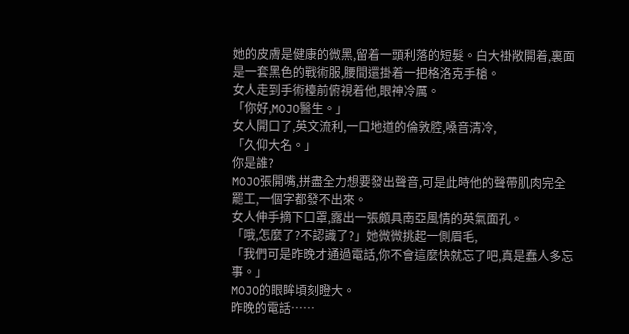她的皮膚是健康的微黑,留着一頭利落的短髮。白大褂敞開着,裏面是一套黑色的戰術服,腰間還掛着一把格洛克手槍。
女人走到手術檯前俯視着他,眼神冷厲。
「你好,MOJO醫生。」
女人開口了,英文流利,一口地道的倫敦腔,嗓音清冷,
「久仰大名。」
你是誰?
MOJO張開嘴,拼盡全力想要發出聲音,可是此時他的聲帶肌肉完全罷工,一個字都發不出來。
女人伸手摘下口罩,露出一張頗具南亞風情的英氣面孔。
「哦,怎麼了?不認識了?」她微微挑起一側眉毛,
「我們可是昨晚才通過電話,你不會這麼快就忘了吧,真是蠢人多忘事。」
MOJO的眼眸頃刻瞪大。
昨晚的電話……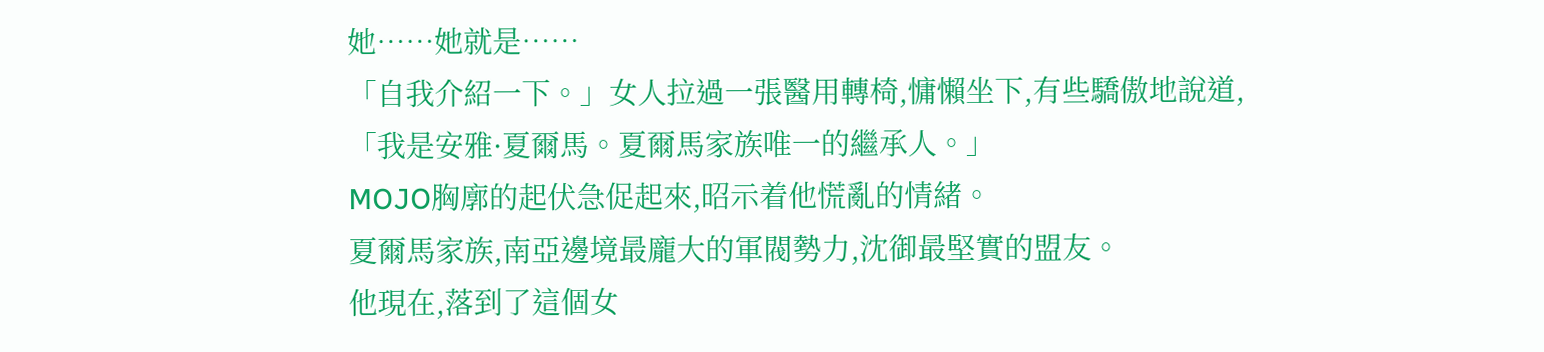她……她就是……
「自我介紹一下。」女人拉過一張醫用轉椅,慵懶坐下,有些驕傲地說道,
「我是安雅·夏爾馬。夏爾馬家族唯一的繼承人。」
MOJO胸廓的起伏急促起來,昭示着他慌亂的情緒。
夏爾馬家族,南亞邊境最龐大的軍閥勢力,沈御最堅實的盟友。
他現在,落到了這個女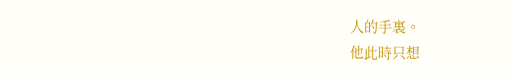人的手裏。
他此時只想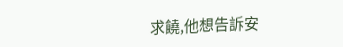求饒,他想告訴安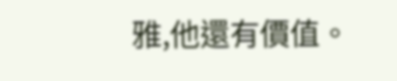雅,他還有價值。